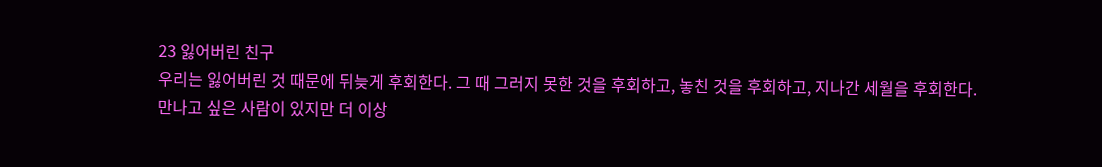23 잃어버린 친구
우리는 잃어버린 것 때문에 뒤늦게 후회한다. 그 때 그러지 못한 것을 후회하고, 놓친 것을 후회하고, 지나간 세월을 후회한다.
만나고 싶은 사람이 있지만 더 이상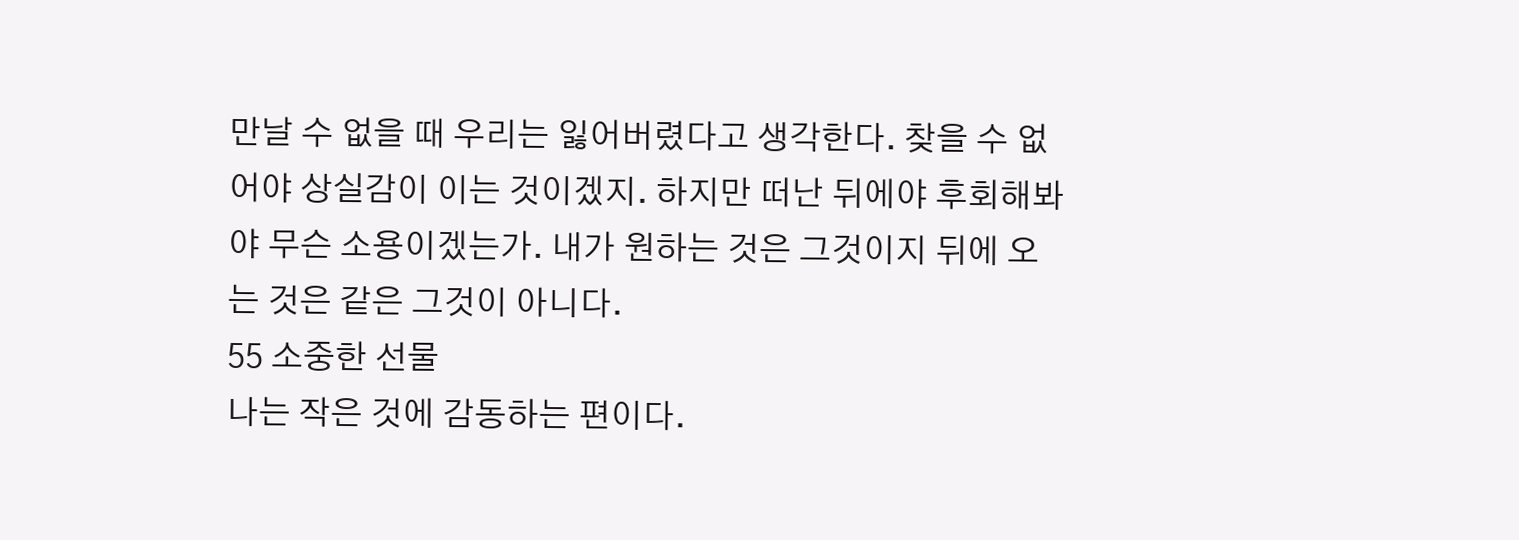만날 수 없을 때 우리는 잃어버렸다고 생각한다. 찾을 수 없어야 상실감이 이는 것이겠지. 하지만 떠난 뒤에야 후회해봐야 무슨 소용이겠는가. 내가 원하는 것은 그것이지 뒤에 오는 것은 같은 그것이 아니다.
55 소중한 선물
나는 작은 것에 감동하는 편이다.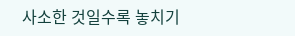사소한 것일수록 놓치기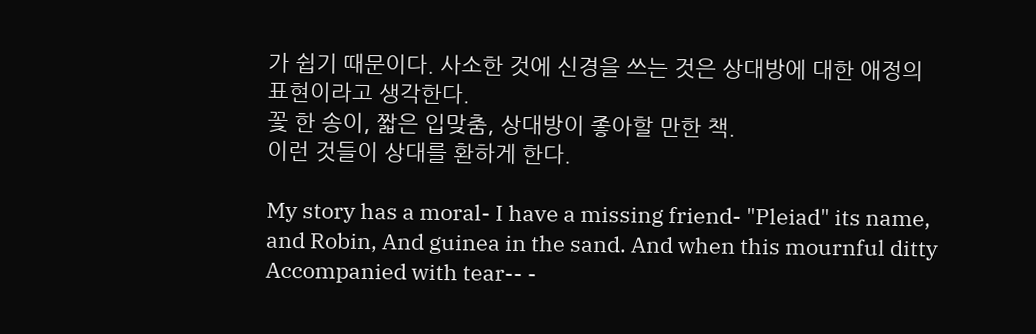가 쉽기 때문이다. 사소한 것에 신경을 쓰는 것은 상대방에 대한 애정의 표현이라고 생각한다.
꽃 한 송이, 짧은 입맞춤, 상대방이 좋아할 만한 책.
이런 것들이 상대를 환하게 한다.

My story has a moral- I have a missing friend- "Pleiad" its name, and Robin, And guinea in the sand. And when this mournful ditty Accompanied with tear-- -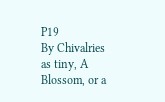P19
By Chivalries as tiny, A Blossom, or a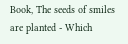Book, The seeds of smiles are planted - Which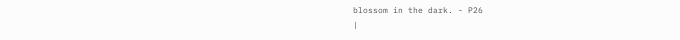blossom in the dark. - P26
|